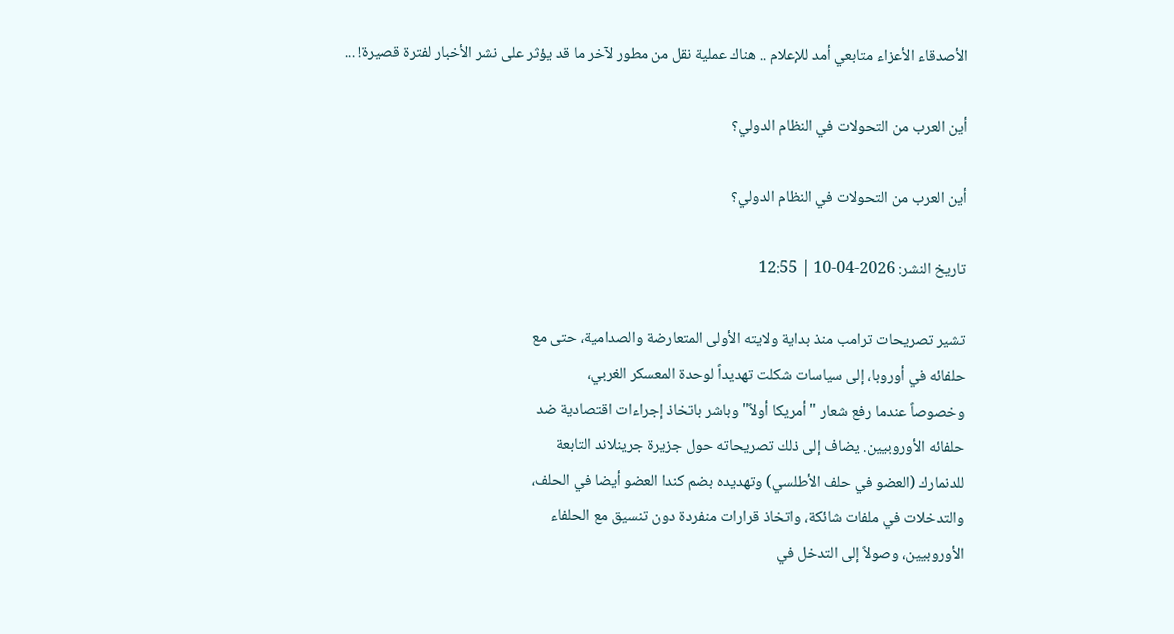الأصدقاء الأعزاء متابعي أمد للإعلام .. هناك عملية نقل من مطور لآخر ما قد يؤثر على نشر الأخبار لفترة قصيرة! ...

أين العرب من التحولات في النظام الدولي؟

أين العرب من التحولات في النظام الدولي؟

تاريخ النشر: 2026-04-10 | 12:55

تشير تصريحات ترامب منذ بداية ولايته الأولى المتعارضة والصدامية، حتى مع
حلفائه في أوروبا، إلى سياسات شكلت تهديداً لوحدة المعسكر الغربي،
وخصوصاً عندما رفع شعار "أمريكا أولاً" وباشر باتخاذ إجراءات اقتصادية ضد
حلفائه الأوروبيين. يضاف إلى ذلك تصريحاته حول جزيرة جرينلاند التابعة
للدنمارك (العضو في حلف الأطلسي) وتهديده بضم كندا العضو أيضا في الحلف،
والتدخلات في ملفات شائكة، واتخاذ قرارات منفردة دون تنسيق مع الحلفاء
الأوروبيين، وصولاً إلى التدخل في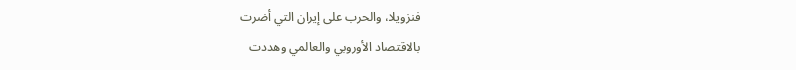فنزويلا، والحرب على إيران التي أضرت
بالاقتصاد الأوروبي والعالمي وهددت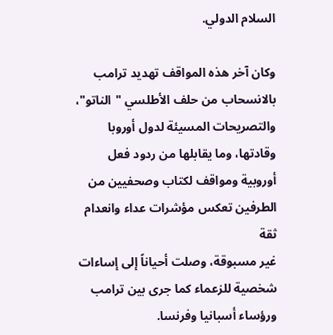السلام الدولي.

وكان آخر هذه المواقف تهديد ترامب بالانسحاب من حلف الأطلسي "الناتو"،
والتصريحات المسيئة لدول أوروبا وقادتها، وما يقابلها من ردود فعل
أوروبية ومواقف لكتاب وصحفيين من الطرفين تعكس مؤشرات عداء وانعدام ثقة
غير مسبوقة، وصلت أحياناً إلى إساءات شخصية للزعماء كما جرى بين ترامب
ورؤساء أسبانيا وفرنسا.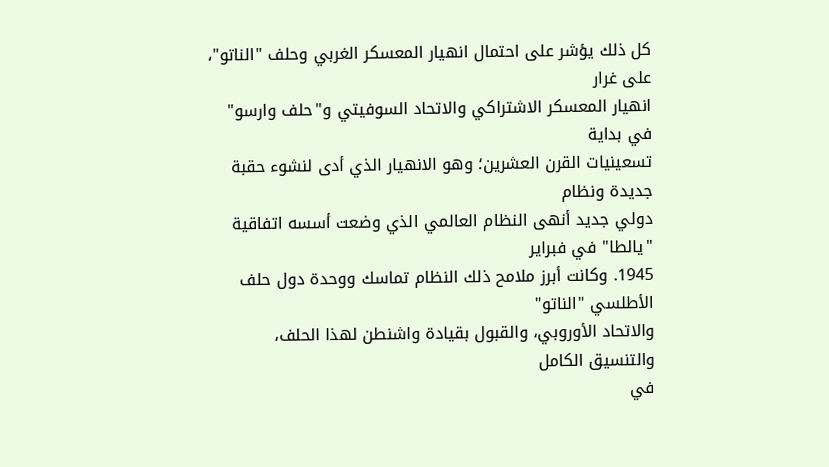كل ذلك يؤشر على احتمال انهيار المعسكر الغربي وحلف "الناتو"، على غرار
انهيار المعسكر الاشتراكي والاتحاد السوفيتي و"حلف وارسو" في بداية
تسعينيات القرن العشرين؛ وهو الانهيار الذي أدى لنشوء حقبة جديدة ونظام
دولي جديد أنهى النظام العالمي الذي وضعت أسسه اتفاقية "يالطا" في فبراير
1945. وكانت أبرز ملامح ذلك النظام تماسك ووحدة دول حلف الأطلسي "الناتو"
والاتحاد الأوروبي، والقبول بقيادة واشنطن لهذا الحلف، والتنسيق الكامل
في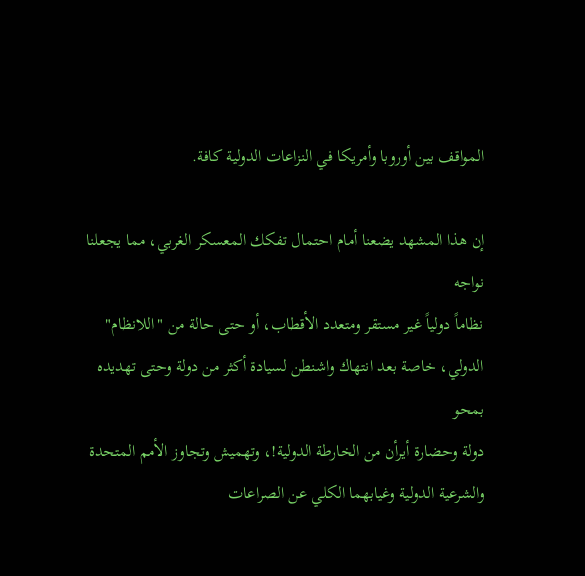المواقف بين أوروبا وأمريكا في النزاعات الدولية كافة.

إن هذا المشهد يضعنا أمام احتمال تفكك المعسكر الغربي، مما يجعلنا نواجه
نظاماً دولياً غير مستقر ومتعدد الأقطاب، أو حتى حالة من "اللانظام"
الدولي، خاصة بعد انتهاك واشنطن لسيادة أكثر من دولة وحتى تهديده بمحو
دولة وحضارة أيرأن من الخارطة الدولية!، وتهميش وتجاوز الأمم المتحدة
والشرعية الدولية وغيابهما الكلي عن الصراعات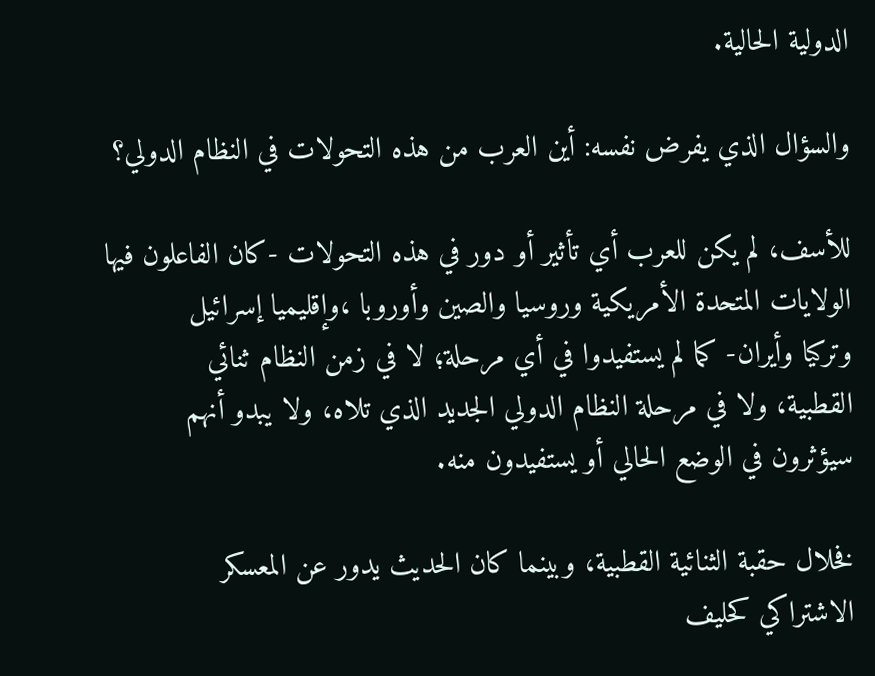الدولية الحالية.

والسؤال الذي يفرض نفسه: أين العرب من هذه التحولات في النظام الدولي؟

للأسف، لم يكن للعرب أي تأثير أو دور في هذه التحولات -كان الفاعلون فيها
الولايات المتحدة الأمريكية وروسيا والصين وأوروبا ،وإقليميا إسرائيل
وتركيا وأيران- كما لم يستفيدوا في أي مرحلة؛ لا في زمن النظام ثنائي
القطبية، ولا في مرحلة النظام الدولي الجديد الذي تلاه، ولا يبدو أنهم
سيؤثرون في الوضع الحالي أو يستفيدون منه.

فخلال حقبة الثنائية القطبية، وبينما كان الحديث يدور عن المعسكر
الاشتراكي كحليف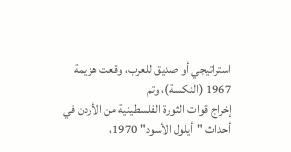استراتيجي أو صديق للعرب، وقعت هزيمة 1967 (النكسة)، وتم
إخراج قوات الثورة الفلسطينية من الأردن في أحداث "أيلول الأسود" 1970،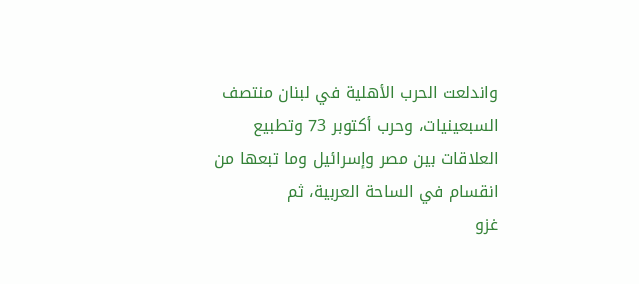واندلعت الحرب الأهلية في لبنان منتصف السبعينيات، وحرب أكتوبر 73 وتطبيع
العلاقات بين مصر وإسرائيل وما تبعها من انقسام في الساحة العربية، ثم
غزو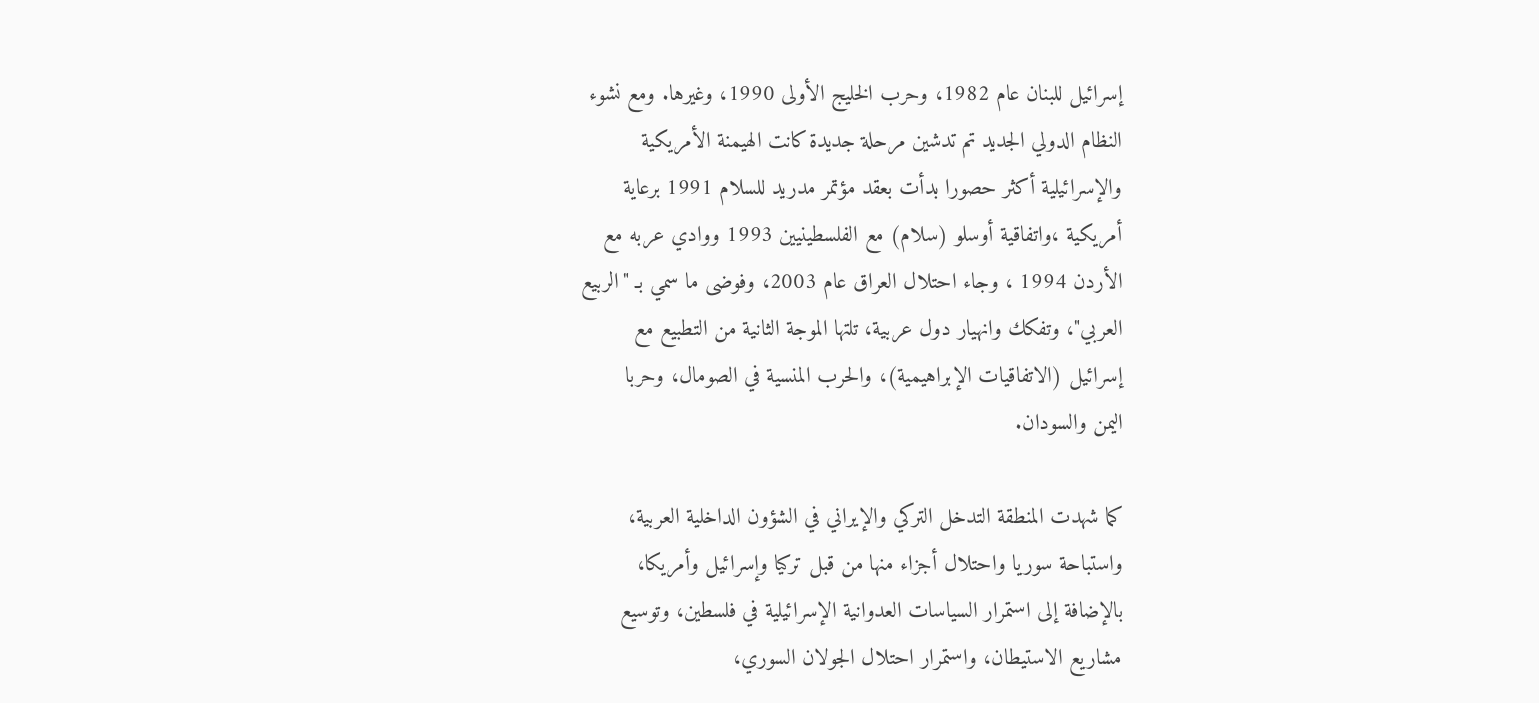إسرائيل للبنان عام 1982، وحرب الخليج الأولى 1990، وغيرها. ومع نشوء
النظام الدولي الجديد تم تدشين مرحلة جديدة كانت الهيمنة الأمريكية
والإسرائيلية أكثر حصورا بدأت بعقد مؤتمر مدريد للسلام 1991 برعاية
أمريكية ،واتفاقية أوسلو (سلام) مع الفلسطينيين 1993 ووادي عربه مع
الأردن 1994 ، وجاء احتلال العراق عام 2003، وفوضى ما سمي بـ "الربيع
العربي"، وتفكك وانهيار دول عربية، تلتها الموجة الثانية من التطبيع مع
إسرائيل (الاتفاقيات الإبراهيمية)، والحرب المنسية في الصومال، وحربا
اليمن والسودان.

كما شهدت المنطقة التدخل التركي والإيراني في الشؤون الداخلية العربية،
واستباحة سوريا واحتلال أجزاء منها من قبل تركيا وإسرائيل وأمريكا،
بالإضافة إلى استمرار السياسات العدوانية الإسرائيلية في فلسطين، وتوسيع
مشاريع الاستيطان، واستمرار احتلال الجولان السوري،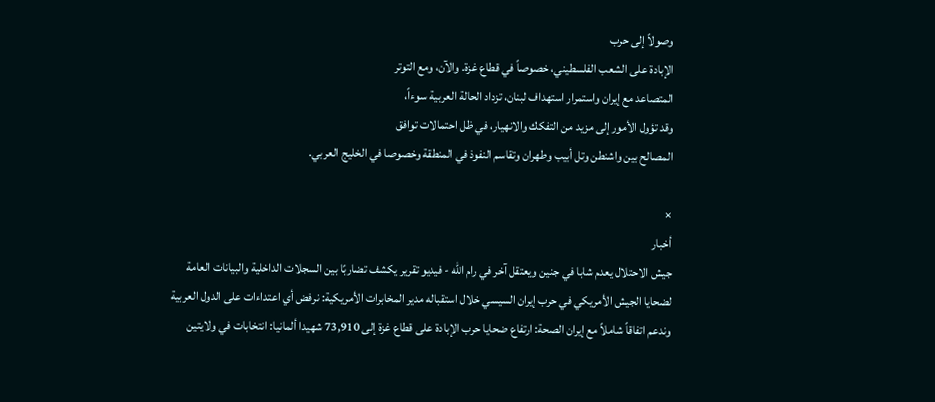وصولاً إلى حرب
الإبادة على الشعب الفلسطيني، خصوصاً في قطاع غزة. والآن، ومع التوتر
المتصاعد مع إيران واستمرار استهداف لبنان، تزداد الحالة العربية سوءاً،
وقد تؤول الأمور إلى مزيد من التفكك والانهيار، في ظل احتمالات توافق
المصالح بين واشنطن وتل أبيب وطهران وتقاسم النفوذ في المنطقة وخصوصا في الخليج العربي.

×
أخبار
جيش الاحتلال يعدم شابا في جنين ويعتقل آخر في رام الله - فيديو تقرير يكشف تضاربًا بين السجلات الداخلية والبيانات العامة لضحايا الجيش الأمريكي في حرب إيران السيسي خلال استقباله مدير المخابرات الأمريكية: نرفض أي اعتداءات على الدول العربية وندعم اتفاقاً شاملاً مع إيران الصحة: ارتفاع ضحايا حرب الإبادة على قطاع غزة إلى 73,910 شهيدا ألمانيا: انتخابات في ولايتين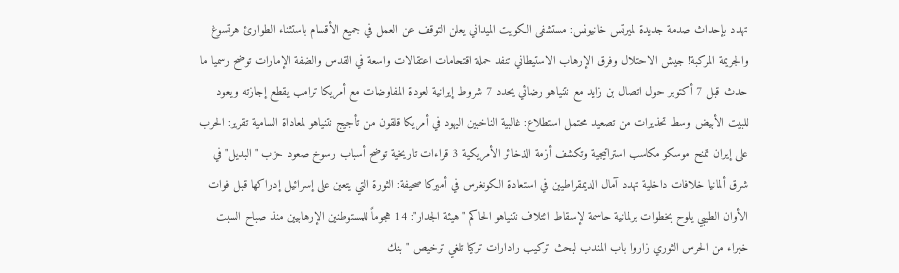تهدد بإحداث صدمة جديدة لميرتس خانيونس: مستشفى الكويت الميداني يعلن التوقف عن العمل في جميع الأقسام باستثناء الطوارئ هرتسوغ والجريمة المركبة! جيش الاحتلال وفرق الإرهاب الاستيطاني تنفد حملة اقتحامات اعتقالات واسعة في القدس والضفة الإمارات توضح رسميا ما حدث قبل 7 أكتوبر حول اتصال بن زايد مع نتنياهو رضائي يحدد 7 شروط إيرانية لعودة المفاوضات مع أمريكا ترامب يقطع إجازته ويعود للبيت الأبيض وسط تحذيرات من تصعيد محتمل استطلاع: غالبية الناخبين اليهود في أمريكا قلقون من تأجيج نتنياهو لمعاداة السامية تقرير: الحرب على إيران تمنح موسكو مكاسب استراتيجية وتكشف أزمة الذخائر الأمريكية 3 قراءات تاريخية توضح أسباب رسوخ صعود حزب "البديل" في شرق ألمانيا خلافات داخلية تهدد آمال الديمقراطيين في استعادة الكونغرس في أميركا صحيفة: الثورة التي يتعين على إسرائيل إدراكها قبل فوات الأوان الطيبي يلوح بخطوات برلمانية حاسمة لإسقاط ائتلاف نتنياهو الحاكم "هيئة الجدار": 14 هجوماً للمستوطنين الإرهابيين منذ صباح السبت خبراء من الحرس الثوري زاروا باب المندب لبحث تركيب رادارات تركيا تلغي ترخيص "بنك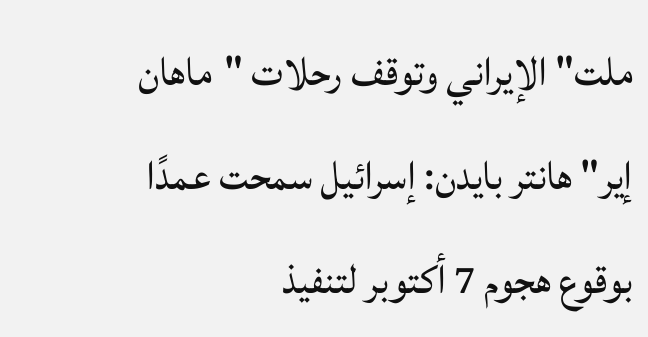ملت" الإيراني وتوقف رحلات "ماهان إير" هانتر بايدن: إسرائيل سمحت عمدًا بوقوع هجوم 7 أكتوبر لتنفيذ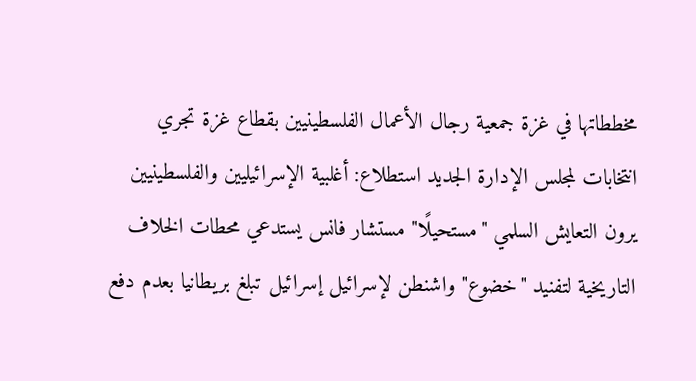مخططاتها في غزة جمعية رجال الأعمال الفلسطينيين بقطاع غزة تجري انتخابات لمجلس الإدارة الجديد استطلاع: أغلبية الإسرائيليين والفلسطينيين يرون التعايش السلمي "مستحيلًا" مستشار فانس يستدعي محطات الخلاف التاريخية لتفنيد "خضوع" واشنطن لإسرائيل إسرائيل تبلغ بريطانيا بعدم دفع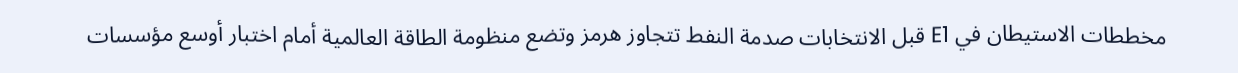مخططات الاستيطان في E1 قبل الانتخابات صدمة النفط تتجاوز هرمز وتضع منظومة الطاقة العالمية أمام اختبار أوسع مؤسسات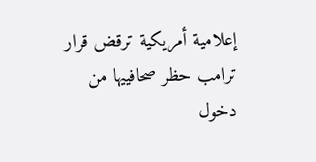إعلامية أمريكية ترقض قرار ترامب حظر صحافييها من دخول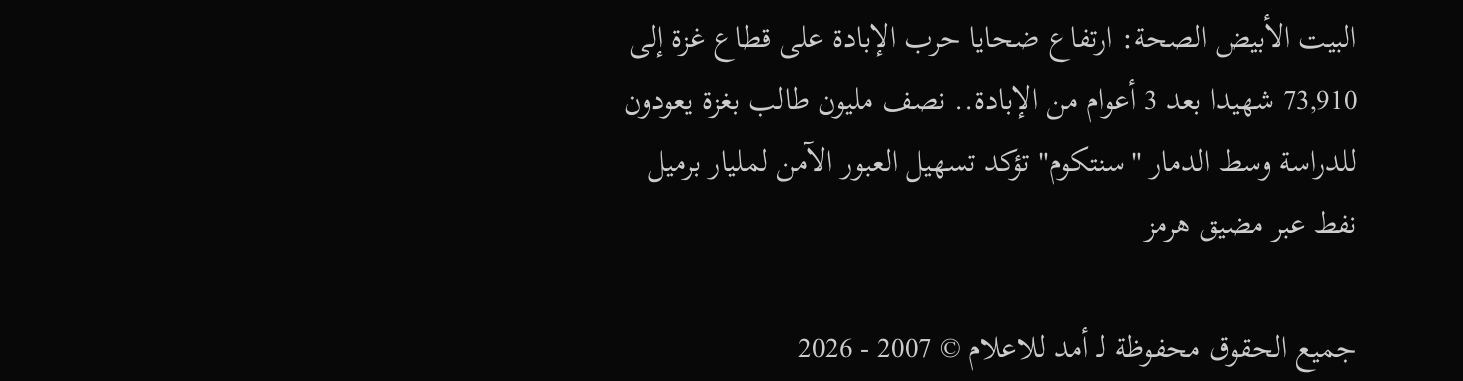البيت الأبيض الصحة: ارتفاع ضحايا حرب الإبادة على قطاع غزة إلى 73,910 شهيدا بعد 3 أعوام من الإبادة.. نصف مليون طالب بغزة يعودون للدراسة وسط الدمار "سنتكوم" تؤكد تسهيل العبور الآمن لمليار برميل نفط عبر مضيق هرمز

جميع الحقوق محفوظة لـ أمد للاعلام © 2007 - 2026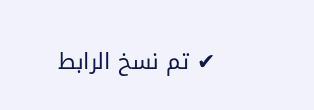✔ تم نسخ الرابط